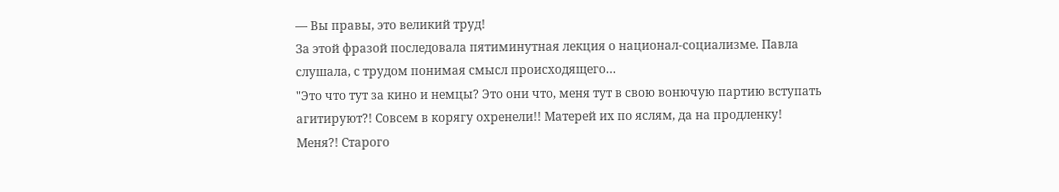— Вы правы, это великий труд!
За этой фразой последовала пятиминутная лекция о национал-социализме. Павла слушала, с трудом понимая смысл происходящего…
"Это что тут за кино и немцы? Это они что, меня тут в свою вонючую партию вступать агитируют?! Совсем в корягу охренели!! Матерей их по яслям, да на продленку! Меня?! Старого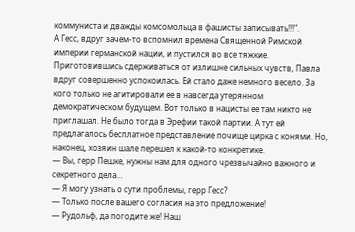коммуниста и дважды комсомольца в фашисты записывать!!!".
А Гесс, вдруг зачем-то вспомнил времена Священной Римской империи германской нации, и пустился во все тяжкие. Приготовившись сдерживаться от излишне сильных чувств, Павла вдруг совершенно успокоилась. Ей стало даже немного весело. За кого только не агитировали ее в навсегда утерянном демократическом будущем. Вот только в нацисты ее там никто не приглашал. Не было тогда в Эрефии такой партии. А тут ей предлагалось бесплатное представление почище цирка с конями. Но, наконец, хозяин шале перешел к какой-то конкретике.
— Вы, герр Пешке, нужны нам для одного чрезвычайно важного и секретного дела…
— Я могу узнать о сути проблемы, герр Гесс?
— Только после вашего согласия на это предложение!
— Рудольф, да погодите же! Наш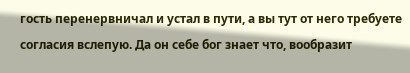гость перенервничал и устал в пути, а вы тут от него требуете согласия вслепую. Да он себе бог знает что, вообразит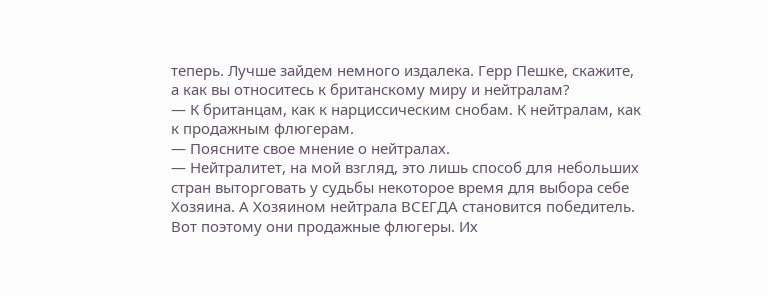теперь. Лучше зайдем немного издалека. Герр Пешке, скажите, а как вы относитесь к британскому миру и нейтралам?
— К британцам, как к нарциссическим снобам. К нейтралам, как к продажным флюгерам.
— Поясните свое мнение о нейтралах.
— Нейтралитет, на мой взгляд, это лишь способ для небольших стран выторговать у судьбы некоторое время для выбора себе Хозяина. А Хозяином нейтрала ВСЕГДА становится победитель. Вот поэтому они продажные флюгеры. Их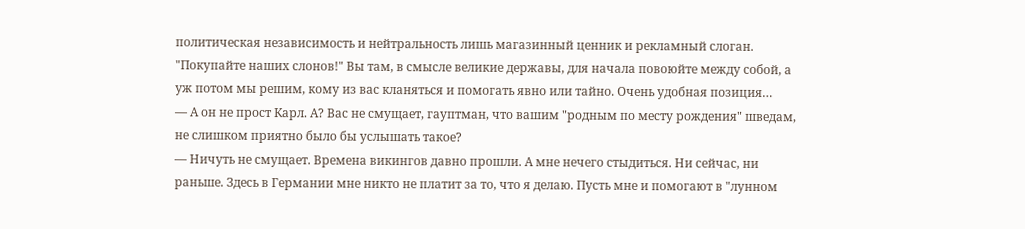политическая независимость и нейтральность лишь магазинный ценник и рекламный слоган. "Покупайте наших слонов!" Вы там, в смысле великие державы, для начала повоюйте между собой, а уж потом мы решим, кому из вас кланяться и помогать явно или тайно. Очень удобная позиция…
— А он не прост Карл. А? Вас не смущает, гауптман, что вашим "родным по месту рождения" шведам, не слишком приятно было бы услышать такое?
— Ничуть не смущает. Времена викингов давно прошли. А мне нечего стыдиться. Ни сейчас, ни раньше. Здесь в Германии мне никто не платит за то, что я делаю. Пусть мне и помогают в "лунном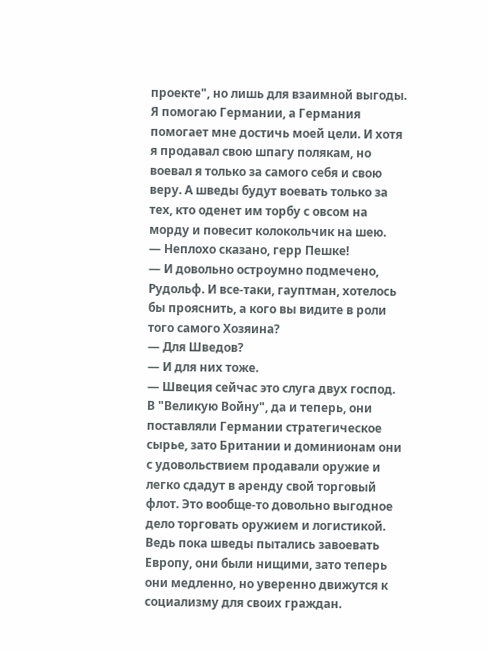проекте", но лишь для взаимной выгоды. Я помогаю Германии, а Германия помогает мне достичь моей цели. И хотя я продавал свою шпагу полякам, но воевал я только за самого себя и свою веру. А шведы будут воевать только за тех, кто оденет им торбу с овсом на морду и повесит колокольчик на шею.
— Неплохо сказано, герр Пешке!
— И довольно остроумно подмечено, Рудольф. И все-таки, гауптман, хотелось бы прояснить, а кого вы видите в роли того самого Хозяина?
— Для Шведов?
— И для них тоже.
— Швеция сейчас это слуга двух господ. В "Великую Войну", да и теперь, они поставляли Германии стратегическое сырье, зато Британии и доминионам они с удовольствием продавали оружие и легко сдадут в аренду свой торговый флот. Это вообще-то довольно выгодное дело торговать оружием и логистикой. Ведь пока шведы пытались завоевать Европу, они были нищими, зато теперь они медленно, но уверенно движутся к социализму для своих граждан.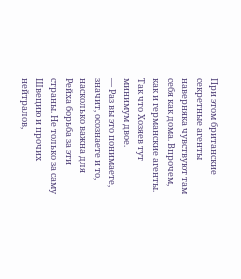При этом британские секретные агенты наверняка чувствуют там себя как дома. Впрочем, как и германские агенты. Так что Хозяев тут минимум двое.
— Раз вы это понимаете, значит, осознаете и то, насколько важна для Рейха борьба за эти страны. Не только за саму Швецию и прочих нейтралов,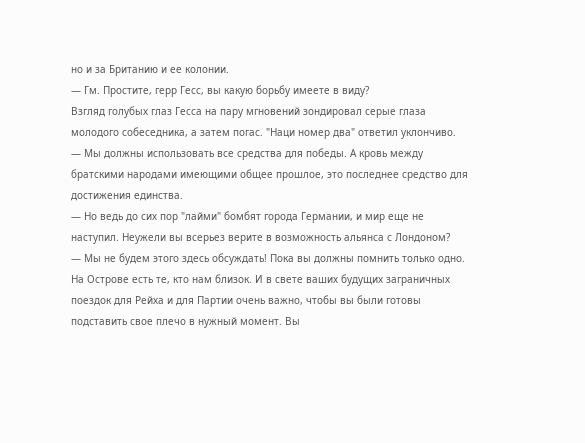но и за Британию и ее колонии.
— Гм. Простите, герр Гесс, вы какую борьбу имеете в виду?
Взгляд голубых глаз Гесса на пару мгновений зондировал серые глаза молодого собеседника, а затем погас. "Наци номер два" ответил уклончиво.
— Мы должны использовать все средства для победы. А кровь между братскими народами имеющими общее прошлое, это последнее средство для достижения единства.
— Но ведь до сих пор "лайми" бомбят города Германии, и мир еще не наступил. Неужели вы всерьез верите в возможность альянса с Лондоном?
— Мы не будем этого здесь обсуждать! Пока вы должны помнить только одно. На Острове есть те, кто нам близок. И в свете ваших будущих заграничных поездок для Рейха и для Партии очень важно, чтобы вы были готовы подставить свое плечо в нужный момент. Вы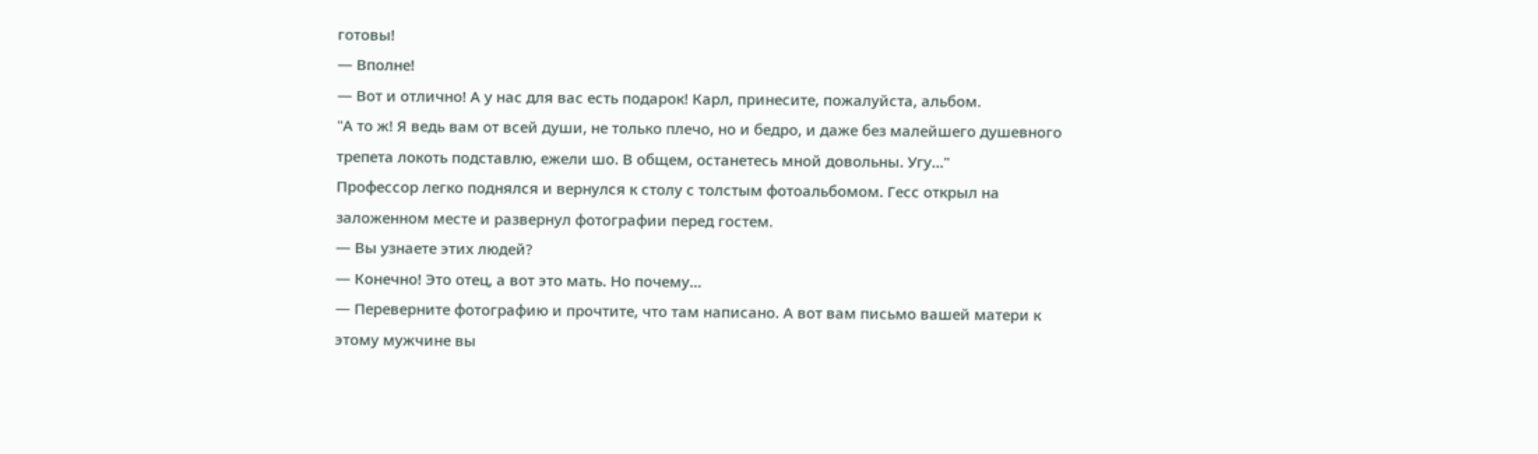готовы!
— Вполне!
— Вот и отлично! А у нас для вас есть подарок! Карл, принесите, пожалуйста, альбом.
"А то ж! Я ведь вам от всей души, не только плечо, но и бедро, и даже без малейшего душевного трепета локоть подставлю, ежели шо. В общем, останетесь мной довольны. Угу…"
Профессор легко поднялся и вернулся к столу с толстым фотоальбомом. Гесс открыл на заложенном месте и развернул фотографии перед гостем.
— Вы узнаете этих людей?
— Конечно! Это отец, а вот это мать. Но почему…
— Переверните фотографию и прочтите, что там написано. А вот вам письмо вашей матери к этому мужчине вы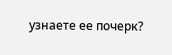узнаете ее почерк?